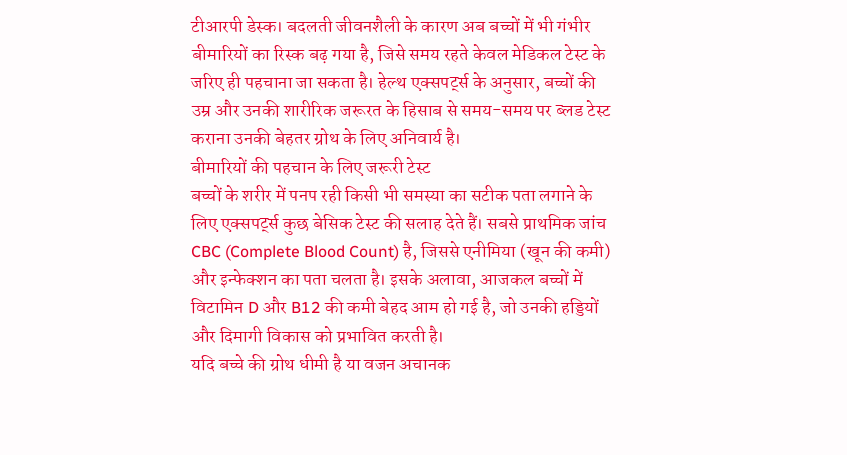टीआरपी डेस्क। बदलती जीवनशैली के कारण अब बच्चों में भी गंभीर बीमारियों का रिस्क बढ़ गया है, जिसे समय रहते केवल मेडिकल टेस्ट के जरिए ही पहचाना जा सकता है। हेल्थ एक्सपर्ट्स के अनुसार, बच्चों की उम्र और उनकी शारीरिक जरूरत के हिसाब से समय-समय पर ब्लड टेस्ट कराना उनकी बेहतर ग्रोथ के लिए अनिवार्य है।
बीमारियों की पहचान के लिए जरूरी टेस्ट
बच्चों के शरीर में पनप रही किसी भी समस्या का सटीक पता लगाने के लिए एक्सपर्ट्स कुछ बेसिक टेस्ट की सलाह देते हैं। सबसे प्राथमिक जांच CBC (Complete Blood Count) है, जिससे एनीमिया (खून की कमी) और इन्फेक्शन का पता चलता है। इसके अलावा, आजकल बच्चों में विटामिन D और B12 की कमी बेहद आम हो गई है, जो उनकी हड्डियों और दिमागी विकास को प्रभावित करती है।
यदि बच्चे की ग्रोथ धीमी है या वजन अचानक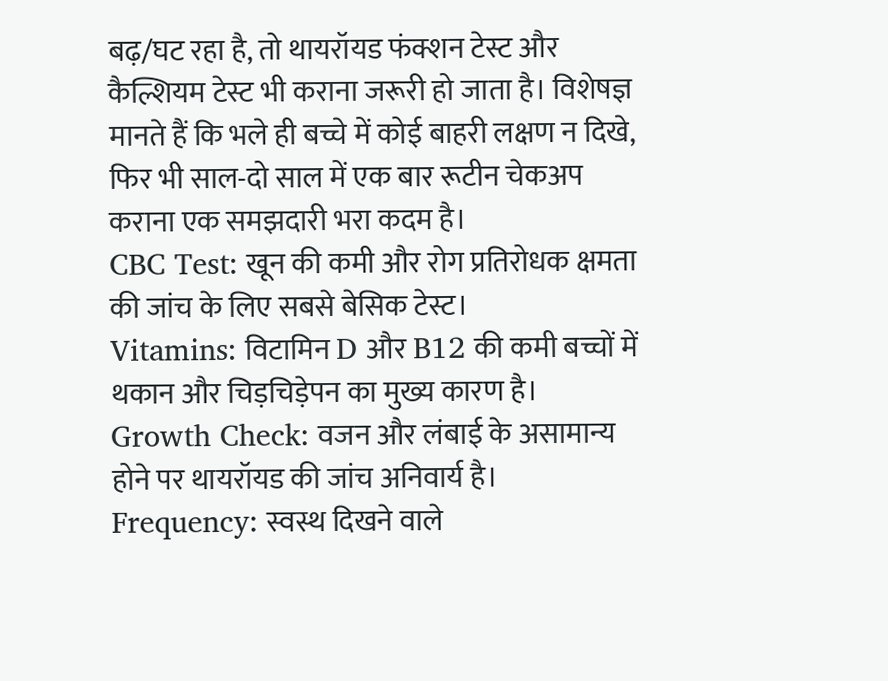बढ़/घट रहा है, तो थायरॉयड फंक्शन टेस्ट और कैल्शियम टेस्ट भी कराना जरूरी हो जाता है। विशेषज्ञ मानते हैं कि भले ही बच्चे में कोई बाहरी लक्षण न दिखे, फिर भी साल-दो साल में एक बार रूटीन चेकअप कराना एक समझदारी भरा कदम है।
CBC Test: खून की कमी और रोग प्रतिरोधक क्षमता की जांच के लिए सबसे बेसिक टेस्ट।
Vitamins: विटामिन D और B12 की कमी बच्चों में थकान और चिड़चिड़ेपन का मुख्य कारण है।
Growth Check: वजन और लंबाई के असामान्य होने पर थायरॉयड की जांच अनिवार्य है।
Frequency: स्वस्थ दिखने वाले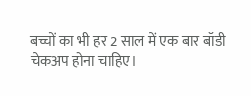बच्चों का भी हर 2 साल में एक बार बॉडी चेकअप होना चाहिए।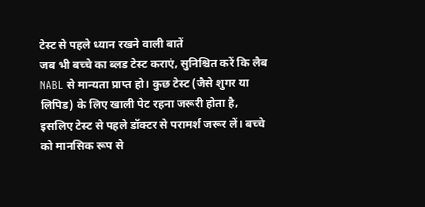टेस्ट से पहले ध्यान रखने वाली बातें
जब भी बच्चे का ब्लड टेस्ट कराएं, सुनिश्चित करें कि लैब NABL से मान्यता प्राप्त हो। कुछ टेस्ट (जैसे शुगर या लिपिड) के लिए खाली पेट रहना जरूरी होता है, इसलिए टेस्ट से पहले डॉक्टर से परामर्श जरूर लें। बच्चे को मानसिक रूप से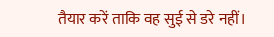तैयार करें ताकि वह सुई से डरे नहीं।